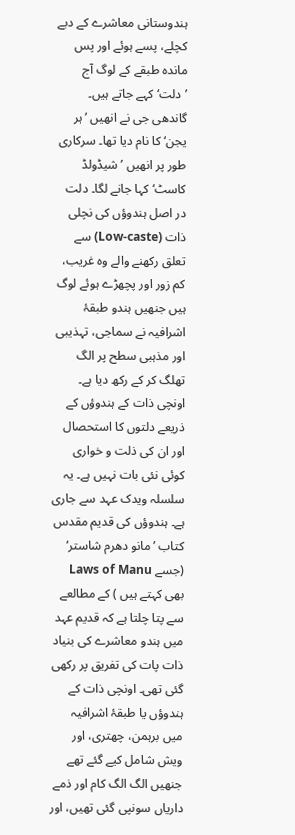ہندوستانی معاشرے کے دبے کچلے، پسے ہوئے اور پس ماندہ طبقے کے لوگ آج ’دلت‘ کہے جاتے ہیں۔ گاندھی جی نے انھیں ’ہر یجن‘ کا نام دیا تھا۔ سرکاری طور پر انھیں ’شیڈولڈ کاسٹ‘ کہا جانے لگا۔ دلت در اصل ہندوؤں کی نچلی ذات (Low-caste) سے تعلق رکھنے والے وہ غریب، کم زور اور پچھڑے ہوئے لوگ ہیں جنھیں ہندو طبقۂ اشرافیہ نے سماجی، تہذیبی اور مذہبی سطح پر الگ تھلگ کر کے رکھ دیا ہے۔ اونچی ذات کے ہندوؤں کے ذریعے دلتوں کا استحصال اور ان کی ذلت و خواری کوئی نئی بات نہیں ہے۔ یہ سلسلہ ویدک عہد سے جاری ہے۔ ہندوؤں کی قدیم مقدس کتاب ’مانو دھرم شاستر‘ (جسے Laws of Manu بھی کہتے ہیں ) کے مطالعے سے پتا چلتا ہے کہ قدیم عہد میں ہندو معاشرے کی بنیاد ذات پات کی تفریق پر رکھی گئی تھی۔ اونچی ذات کے ہندوؤں یا طبقۂ اشرافیہ میں برہمن، چھتری، اور ویش شامل کیے گئے تھے جنھیں الگ الگ کام اور ذمے داریاں سونپی گئی تھیں، اور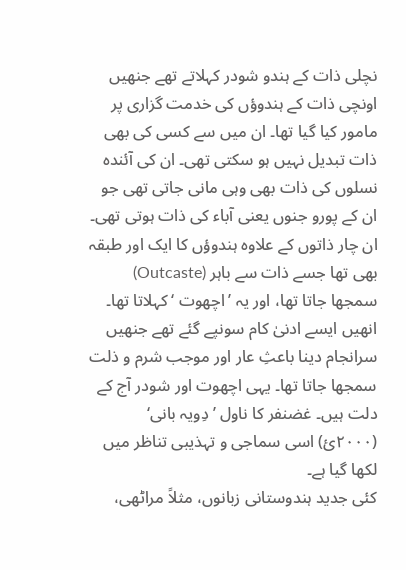نچلی ذات کے ہندو شودر کہلاتے تھے جنھیں اونچی ذات کے ہندوؤں کی خدمت گزاری پر مامور کیا گیا تھا۔ ان میں سے کسی کی بھی ذات تبدیل نہیں ہو سکتی تھی۔ ان کی آئندہ نسلوں کی ذات بھی وہی مانی جاتی تھی جو ان کے پورو جنوں یعنی آباء کی ذات ہوتی تھی۔ ان چار ذاتوں کے علاوہ ہندوؤں کا ایک اور طبقہ بھی تھا جسے ذات سے باہر (Outcaste) سمجھا جاتا تھا، اور یہ ’اچھوت ‘ کہلاتا تھا۔ انھیں ایسے ادنیٰ کام سونپے گئے تھے جنھیں سرانجام دینا باعثِ عار اور موجب شرم و ذلت سمجھا جاتا تھا۔ یہی اچھوت اور شودر آج کے دلت ہیں۔ غضنفر کا ناول ’دِویہ بانی‘ (۲۰۰۰ئ) اسی سماجی و تہذیبی تناظر میں لکھا گیا ہے۔
کئی جدید ہندوستانی زبانوں، مثلاً مراٹھی،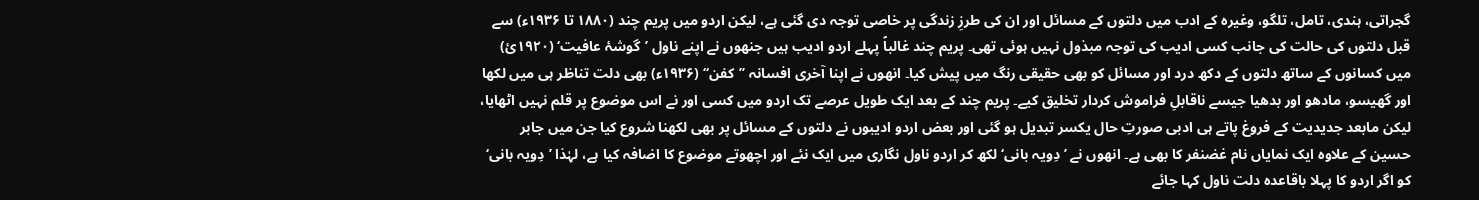گجراتی، ہندی، تامل، تلگو، وغیرہ کے ادب میں دلتوں کے مسائل اور ان کی طرزِ زندگی پر خاصی توجہ دی گئی ہے، لیکن اردو میں پریم چند (۱۸۸۰ تا ۱۹۳۶ء) سے قبل دلتوں کی حالت کی جانب کسی ادیب کی توجہ مبذول نہیں ہوئی تھی۔ پریم چند غالباً پہلے اردو ادیب ہیں جنھوں نے اپنے ناول ’گوشۂ عافیت‘ (۱۹۲۰ئ) میں کسانوں کے ساتھ دلتوں کے دکھ درد اور مسائل کو بھی حقیقی رنگ میں پیش کیا۔ انھوں نے اپنا آخری افسانہ ’’کفن‘‘ (۱۹۳۶ء) بھی دلت تناظر ہی میں لکھا اور گھیسو، مادھو اور بدھیا جیسے ناقابلِ فراموش کردار تخلیق کیے۔ پریم چند کے بعد ایک طویل عرصے تک اردو میں کسی اور نے اس موضوع پر قلم نہیں اٹھایا، لیکن مابعد جدیدیت کے فروغ پاتے ہی ادبی صورتِ حال یکسر تبدیل ہو گئی اور بعض اردو ادیبوں نے دلتوں کے مسائل پر بھی لکھنا شروع کیا جن میں جابر حسین کے علاوہ ایک نمایاں نام غضنفر کا بھی ہے۔ انھوں نے ’دِویہ بانی‘ لکھ کر اردو ناول نگاری میں ایک نئے اور اچھوتے موضوع کا اضافہ کیا ہے، لہٰذا ’دِویہ بانی‘ کو اگر اردو کا پہلا باقاعدہ دلت ناول کہا جائے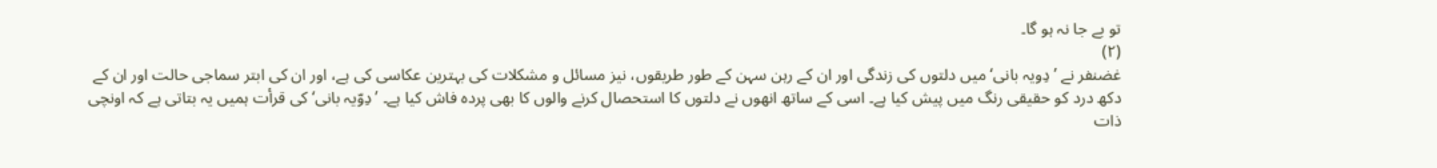تو بے جا نہ ہو گا۔
(۲)
غضنفر نے ’دِویہ بانی‘ میں دلتوں کی زندگی اور ان کے رہن سہن کے طور طریقوں، نیز مسائل و مشکلات کی بہترین عکاسی کی ہے، اور ان کی ابتر سماجی حالت اور ان کے دکھ درد کو حقیقی رنگ میں پیش کیا ہے۔ اسی کے ساتھ انھوں نے دلتوں کا استحصال کرنے والوں کا بھی پردہ فاش کیا ہے۔ ’دِوّیہ بانی‘ کی قرأت ہمیں یہ بتاتی ہے کہ اونچی ذات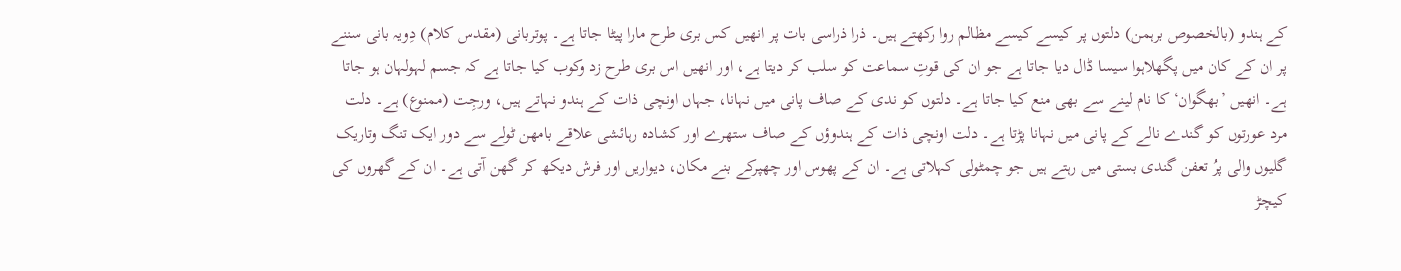کے ہندو (بالخصوص برہمن) دلتوں پر کیسے کیسے مظالم روا رکھتے ہیں۔ ذرا ذراسی بات پر انھیں کس بری طرح مارا پیٹا جاتا ہے۔ پوتربانی (مقدس کلام) دِویہ بانی سننے پر ان کے کان میں پگھلاہوا سیسا ڈال دیا جاتا ہے جو ان کی قوتِ سماعت کو سلب کر دیتا ہے، اور انھیں اس بری طرح زد وکوب کیا جاتا ہے کہ جسم لہولہان ہو جاتا ہے۔ انھیں ’بھگوان‘ کا نام لینے سے بھی منع کیا جاتا ہے۔ دلتوں کو ندی کے صاف پانی میں نہانا، جہاں اونچی ذات کے ہندو نہاتے ہیں، ورجِت (ممنوع) ہے۔ دلت مرد عورتوں کو گندے نالے کے پانی میں نہانا پڑتا ہے۔ دلت اونچی ذات کے ہندوؤں کے صاف ستھرے اور کشادہ رہائشی علاقے بامھن ٹولے سے دور ایک تنگ وتاریک گلیوں والی پرُ تعفن گندی بستی میں رہتے ہیں جو چمٹولی کہلاتی ہے۔ ان کے پھوس اور چھپرکے بنے مکان، دیواریں اور فرش دیکھ کر گھن آتی ہے۔ ان کے گھروں کی کیچڑ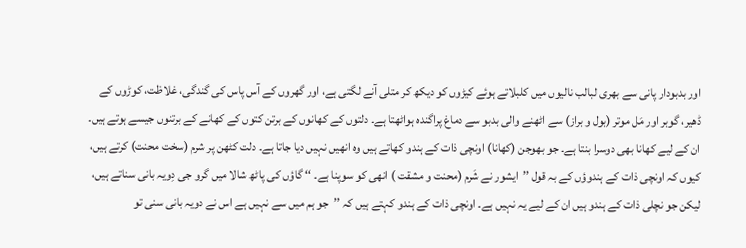اور بدبودار پانی سے بھری لبالب نالیوں میں کلبلاتے ہوئے کیڑوں کو دیکھ کر متلی آنے لگتی ہے، اور گھروں کے آس پاس کی گندگی، غلاظت، کوڑوں کے ڈھیر، گوبر اور مَل موتر (بول و براز) سے اٹھنے والی بدبو سے دماغ پراگندہ ہواٹھتا ہے۔ دلتوں کے کھانوں کے برتن کتوں کے کھانے کے برتنوں جیسے ہوتے ہیں۔ ان کے لیے کھانا بھی دوسرا بنتا ہے۔ جو بھوجن (کھانا) اونچی ذات کے ہندو کھاتے ہیں وہ انھیں نہیں دیا جاتا ہے۔ دلت کٹھن پر شرم (سخت محنت) کرتے ہیں، کیوں کہ اونچی ذات کے ہندوؤں کے بہ قول ’’ایشور نے شَرم (محنت و مشقت ) انھی کو سوپنا ہے۔ ‘‘ گاؤں کی پاٹھ شالا میں گرو جی دِویہ بانی سناتے ہیں، لیکن جو نچلی ذات کے ہندو ہیں ان کے لیے یہ نہیں ہے۔ اونچی ذات کے ہندو کہتے ہیں کہ ’’جو ہم میں سے نہیں ہے اس نے دویہ بانی سنی تو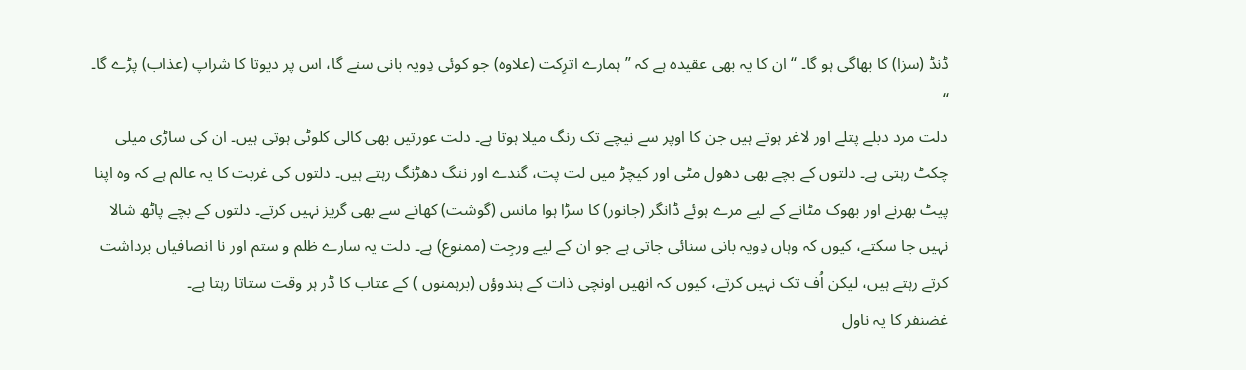ڈنڈ (سزا) کا بھاگی ہو گا۔ ‘‘ ان کا یہ بھی عقیدہ ہے کہ ’’ہمارے اترِکت (علاوہ) جو کوئی دِویہ بانی سنے گا، اس پر دیوتا کا شراپ (عذاب) پڑے گا۔ ‘‘
دلت مرد دبلے پتلے اور لاغر ہوتے ہیں جن کا اوپر سے نیچے تک رنگ میلا ہوتا ہے۔ دلت عورتیں بھی کالی کلوٹی ہوتی ہیں۔ ان کی ساڑی میلی چکٹ رہتی ہے۔ دلتوں کے بچے بھی دھول مٹی اور کیچڑ میں لت پت، گندے اور ننگ دھڑنگ رہتے ہیں۔ دلتوں کی غربت کا یہ عالم ہے کہ وہ اپنا پیٹ بھرنے اور بھوک مٹانے کے لیے مرے ہوئے ڈانگر (جانور) کا سڑا ہوا مانس (گوشت) کھانے سے بھی گریز نہیں کرتے۔ دلتوں کے بچے پاٹھ شالا نہیں جا سکتے، کیوں کہ وہاں دِویہ بانی سنائی جاتی ہے جو ان کے لیے ورجِت (ممنوع) ہے۔ دلت یہ سارے ظلم و ستم اور نا انصافیاں برداشت کرتے رہتے ہیں، لیکن اُف تک نہیں کرتے، کیوں کہ انھیں اونچی ذات کے ہندوؤں (برہمنوں ) کے عتاب کا ڈر ہر وقت ستاتا رہتا ہے۔
غضنفر کا یہ ناول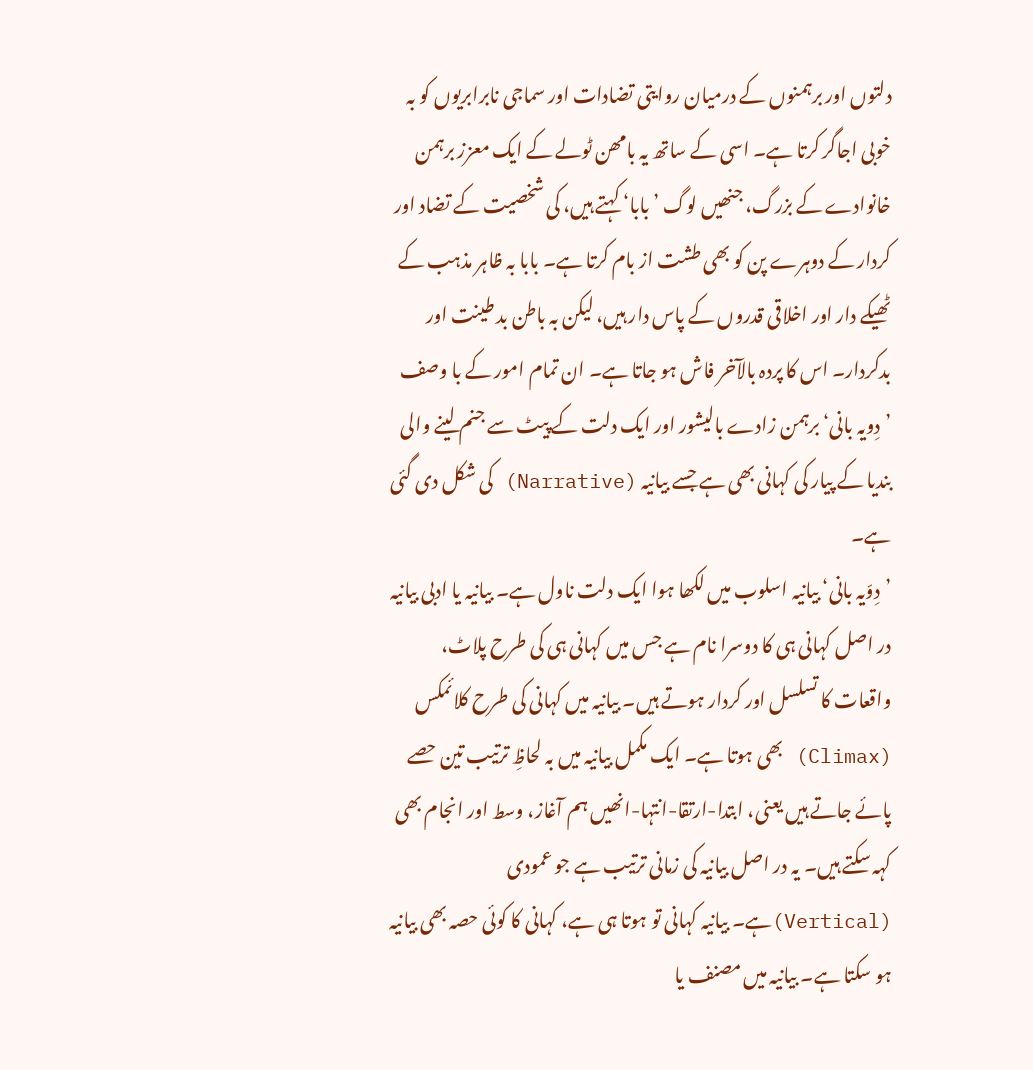دلتوں اور برہمنوں کے درمیان روایتی تضادات اور سماجی نابرابریوں کو بہ خوبی اجاگر کرتا ہے۔ اسی کے ساتھ یہ بامھن ٹولے کے ایک معزز برہمن خانوادے کے بزرگ، جنھیں لوگ ’بابا‘ کہتے ہیں، کی شخصیت کے تضاد اور کردار کے دوہرے پن کو بھی طشت از بام کرتا ہے۔ بابا بہ ظاہر مذہب کے ٹھیکے دار اور اخلاقی قدروں کے پاس دار ہیں، لیکن بہ باطن بد طینت اور بدکردار۔ اس کا پردہ بالآخر فاش ہو جاتا ہے۔ ان تمام امور کے با وصف ’دِویہ بانی‘ برہمن زادے بالیشور اور ایک دلت کے پیٹ سے جنم لینے والی بندیا کے پیار کی کہانی بھی ہے جسے بیانیہ (Narrative) کی شکل دی گئی ہے۔
’دِوّیہ بانی‘ بیانیہ اسلوب میں لکھا ہوا ایک دلت ناول ہے۔ بیانیہ یا ادبی بیانیہ در اصل کہانی ہی کا دوسرا نام ہے جس میں کہانی ہی کی طرح پلاٹ، واقعات کا تسلسل اور کردار ہوتے ہیں۔ بیانیہ میں کہانی کی طرح کلائمکس (Climax) بھی ہوتا ہے۔ ایک مکمل بیانیہ میں بہ لحاظِ ترتیب تین حصے پائے جاتے ہیں یعنی، ابتدا-ارتقا-انتہا-انھیں ہم آغاز، وسط اور انجام بھی کہہ سکتے ہیں۔ یہ در اصل بیانیہ کی زمانی ترتیب ہے جو عمودی (Vertical)ہے۔ بیانیہ کہانی تو ہوتا ہی ہے، کہانی کا کوئی حصہ بھی بیانیہ ہو سکتا ہے۔ بیانیہ میں مصنف یا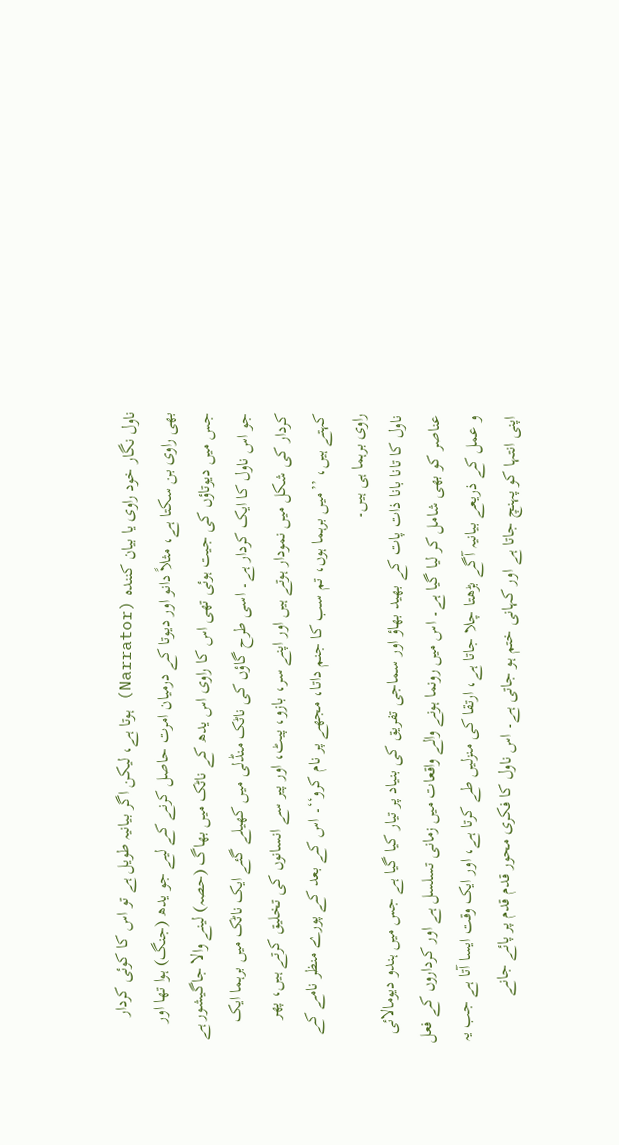ناول نگار خود راوی یا بیان کنندہ (Narrator) ہوتا ہے، لیکن اگر بیانیہ طویل ہے تو اس کا کوئی کردار بھی راوی بن سکتا ہے، مثلاً دانو اور دیوتا کے درمیان امرت حاصل کرنے کے لیے جو یدھ (جنگ) ہوا تھا اور جس میں دیوتاؤں کی جیت ہوئی تھی اس کا راوی اس یدھ کے ناٹک میں بھاگ (حصہ) لینے والا جاگیشور ہے جو اس ناول کا ایک کردار ہے۔ اسی طرح گاؤں کی ناٹک منڈلی میں کھیلے گئے ایک ناٹک میں برہما ایک کردار کی شکل میں نمودار ہوتے ہیں اور اپنے سر، بازو، پیٹ، اور پیر سے انسانوں کی تخلیق کرتے ہیں، پھر کہتے ہیں، ’’میں برہما ہوں، تم سب کا جنم داتا، مجھے پر نام کرو‘‘۔ اس کے بعد کے پورے منظر نامے کے راوی برہما ہی ہیں۔
ناول کا تانا بانا ذات پات کے بھید بھاؤ اور سماجی تفریق کی بنیاد پر تیار کیا گیا ہے جس میں ہندو دیومالائی عناصر کو بھی شامل کر لیا گیا ہے۔ اس میں رونما ہونے والے واقعات میں زمانی تسلسل ہے اور کرداروں کے فعل و عمل کے ذریعے بیانیہ آگے بڑھتا چلا جاتا ہے، ارتقا کی منزلیں طے کرتا ہے، اور ایک وقت ایسا آتا ہے جب یہ اپنی انتہا کو پہنچ جاتا ہے اور کہانی ختم ہو جاتی ہے۔ اس ناول کا فکری محور قدم قدم پر پائے جانے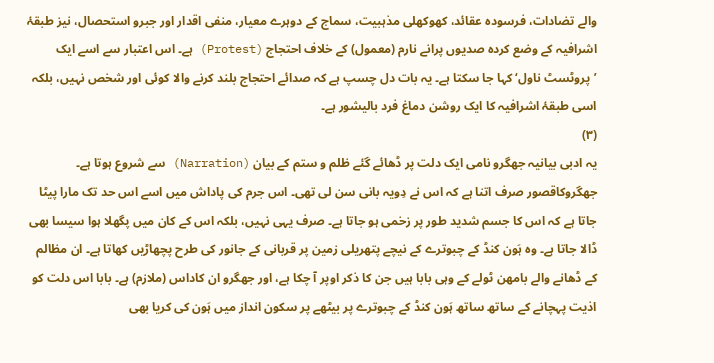والے تضادات، فرسودہ عقائد، کھوکھلی مذہبیت، سماج کے دوہرے معیار، منفی اقدار اور جبرو استحصال، نیز طبقۂ اشرافیہ کے وضع کردہ صدیوں پرانے نارم (معمول) کے خلاف احتجاج (Protest) ہے۔ اس اعتبار سے اسے ایک ’پروٹسٹ ناول‘ کہا جا سکتا ہے۔ یہ بات دل چسپ ہے کہ صدائے احتجاج بلند کرنے والا کوئی اور شخص نہیں، بلکہ اسی طبقۂ اشرافیہ کا ایک روشن دماغ فرد بالیشور ہے۔
(۳)
یہ ادبی بیانیہ جھگرو نامی ایک دلت پر ڈھائے گئے ظلم و ستم کے بیان (Narration) سے شروع ہوتا ہے۔ جھگروکاقصور صرف اتنا ہے کہ اس نے دِویہ بانی سن لی تھی۔ اس جرم کی پاداش میں اسے اس حد تک مارا پیٹا جاتا ہے کہ اس کا جسم شدید طور پر زخمی ہو جاتا ہے۔ صرف یہی نہیں، بلکہ اس کے کان میں پگھلا ہوا سیسا بھی ڈالا جاتا ہے۔ وہ ہَون کنڈ کے چبوترے کے نیچے پتھریلی زمین پر قربانی کے جانور کی طرح پچھاڑیں کھاتا ہے۔ ان مظالم کے ڈھانے والے بامھن ٹولے کے وہی بابا ہیں جن کا ذکر اوپر آ چکا ہے، اور جھگرو ان کاداس (ملازم) ہے۔ بابا اس دلت کو اذیت پہچانے کے ساتھ ساتھ ہَون کنڈ کے چبوترے پر بیٹھے پر سکون انداز میں ہَون کی کریا بھی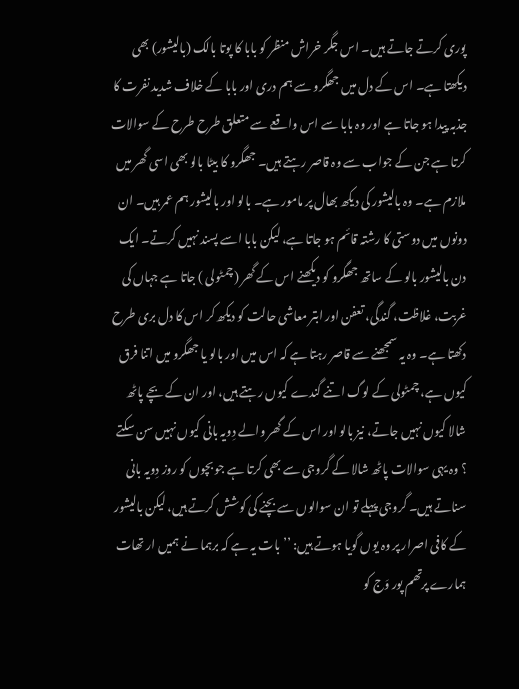پوری کرتے جاتے ہیں۔ اس جگر خراش منظر کو بابا کا پوتا بالک (بالیشور) بھی دیکھتا ہے۔ اس کے دل میں جھگرو سے ہم دری اور بابا کے خلاف شدید نفرت کا جذبہ پیدا ہو جاتا ہے اور وہ بابا سے اس واقعے سے متعلق طرح طرح کے سوالات کرتا ہے جن کے جواب سے وہ قاصر رہتے ہیں۔ جھگرو کا بیٹا بالو بھی اسی گھر میں ملازم ہے۔ وہ بالیشور کی دیکھ بھال پر مامور ہے۔ بالو اور بالیشور ہم عمر ہیں۔ ان دونوں میں دوستی کا رشتہ قائم ہو جاتا ہے، لیکن بابا اسے پسند نہیں کرتے۔ ایک دن بالیشور بالو کے ساتھ جھگرو کو دیکھنے اس کے گھر (چمٹولی ) جاتا ہے جہاں کی غربت، غلاظت، گندگی، تعفن اور ابتر معاشی حالت کو دیکھ کر اس کا دل بری طرح دکھتا ہے۔ وہ یہ سمجھنے سے قاصر رہتا ہے کہ اس میں اور بالو یا جھگرو میں اتنا فرق کیوں ہے، چمٹولی کے لوگ اتنے گندے کیوں رہتے ہیں، اور ان کے بچے پاٹھ شالا کیوں نہیں جاتے، نیز بالو اور اس کے گھر والے دِویہ بانی کیوں نہیں سن سکتے ؟ وہ یہی سوالات پاٹھ شالا کے گروجی سے بھی کرتا ہے جو بچوں کو روز دِویہ بانی سناتے ہیں۔ گروجی پہلے تو ان سوالوں سے بچنے کی کوشش کرتے ہیں، لیکن بالیشور کے کافی اصرار پر وہ یوں گویا ہوتے ہیں: ’’بات یہ ہے کہ برہما نے ہمیں ار تھات ہمارے پرتھم پور وَج کو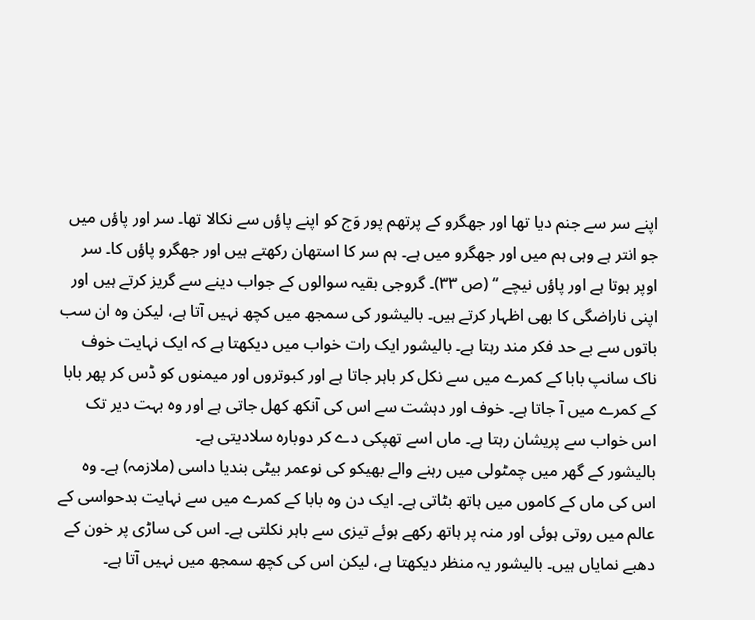اپنے سر سے جنم دیا تھا اور جھگرو کے پرتھم پور وَج کو اپنے پاؤں سے نکالا تھا۔ سر اور پاؤں میں جو انتر ہے وہی ہم میں اور جھگرو میں ہے۔ ہم سر کا استھان رکھتے ہیں اور جھگرو پاؤں کا۔ سر اوپر ہوتا ہے اور پاؤں نیچے ‘‘ (ص ۳۳)۔ گروجی بقیہ سوالوں کے جواب دینے سے گریز کرتے ہیں اور اپنی ناراضگی کا بھی اظہار کرتے ہیں۔ بالیشور کی سمجھ میں کچھ نہیں آتا ہے، لیکن وہ ان سب باتوں سے بے حد فکر مند رہتا ہے۔ بالیشور ایک رات خواب میں دیکھتا ہے کہ ایک نہایت خوف ناک سانپ بابا کے کمرے میں سے نکل کر باہر جاتا ہے اور کبوتروں اور میمنوں کو ڈس کر پھر بابا کے کمرے میں آ جاتا ہے۔ خوف اور دہشت سے اس کی آنکھ کھل جاتی ہے اور وہ بہت دیر تک اس خواب سے پریشان رہتا ہے۔ ماں اسے تھپکی دے کر دوبارہ سلادیتی ہے۔
بالیشور کے گھر میں چمٹولی میں رہنے والے بھیکو کی نوعمر بیٹی بندیا داسی (ملازمہ) ہے۔ وہ اس کی ماں کے کاموں میں ہاتھ بٹاتی ہے۔ ایک دن وہ بابا کے کمرے میں سے نہایت بدحواسی کے عالم میں روتی ہوئی اور منہ پر ہاتھ رکھے ہوئے تیزی سے باہر نکلتی ہے۔ اس کی ساڑی پر خون کے دھبے نمایاں ہیں۔ بالیشور یہ منظر دیکھتا ہے، لیکن اس کی کچھ سمجھ میں نہیں آتا ہے۔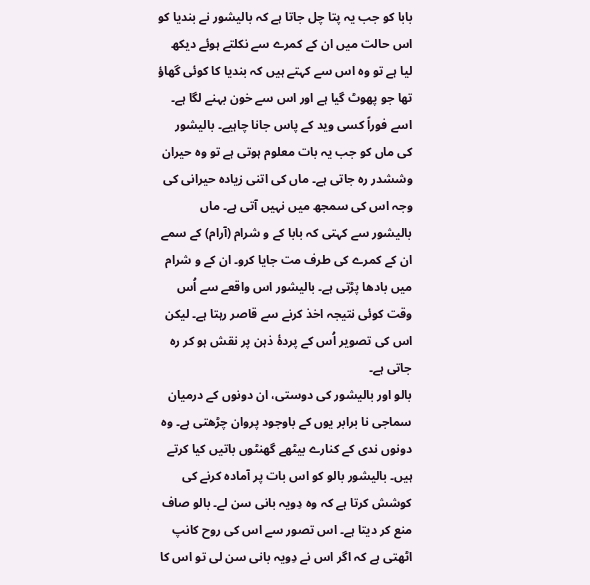بابا کو جب یہ پتا چل جاتا ہے کہ بالیشور نے بندیا کو اس حالت میں ان کے کمرے سے نکلتے ہوئے دیکھ لیا ہے تو وہ اس سے کہتے ہیں کہ بندیا کا کوئی گھاؤ تھا جو پھوٹ گیا ہے اور اس سے خون بہنے لگا ہے۔ اسے فوراً کسی وید کے پاس جانا چاہیے۔ بالیشور کی ماں کو جب یہ بات معلوم ہوتی ہے تو وہ حیران وششدر رہ جاتی ہے۔ ماں کی اتنی زیادہ حیرانی کی وجہ اس کی سمجھ میں نہیں آتی ہے۔ ماں بالیشور سے کہتی کہ بابا کے و شرام (آرام) کے سمے ان کے کمرے کی طرف مت جایا کرو۔ ان کے و شرام میں بادھا پڑتی ہے۔ بالیشور اس واقعے سے اُس وقت کوئی نتیجہ اخذ کرنے سے قاصر رہتا ہے۔ لیکن اس کی تصویر اُس کے پردۂ ذہن پر نقش ہو کر رہ جاتی ہے۔
بالو اور بالیشور کی دوستی، ان دونوں کے درمیان سماجی نا برابر یوں کے باوجود پروان چڑھتی ہے۔ وہ دونوں ندی کے کنارے بیٹھے گھنٹوں باتیں کیا کرتے ہیں۔ بالیشور بالو کو اس بات پر آمادہ کرنے کی کوشش کرتا ہے کہ وہ دِویہ بانی سن لے۔ بالو صاف منع کر دیتا ہے۔ اس تصور سے اس کی روح کانپ اٹھتی ہے کہ اگر اس نے دِویہ بانی سن لی تو اس کا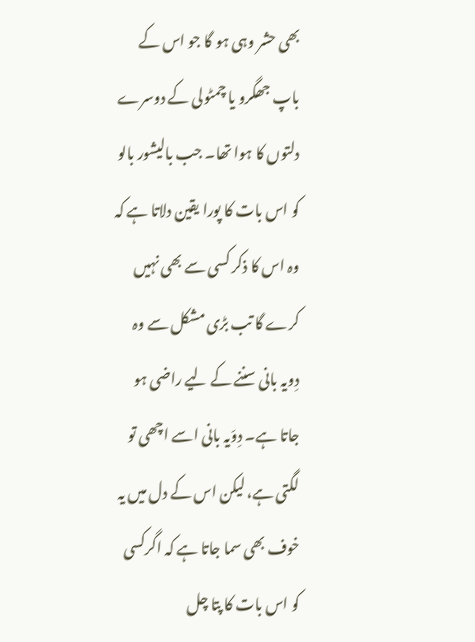بھی حشر وہی ہو گا جو اس کے باپ جھگرو یا چمٹولی کے دوسرے دلتوں کا ہوا تھا۔ جب بالیشور بالو کو اس بات کا پورا یقین دلاتا ہے کہ وہ اس کا ذکر کسی سے بھی نہیں کرے گا تب بڑی مشکل سے وہ دِویہ بانی سننے کے لیے راضی ہو جاتا ہے۔ دِوّیہ بانی اسے اچھی تو لگتی ہے، لیکن اس کے دل میں یہ خوف بھی سما جاتا ہے کہ اگرکسی کو اس بات کا پتا چل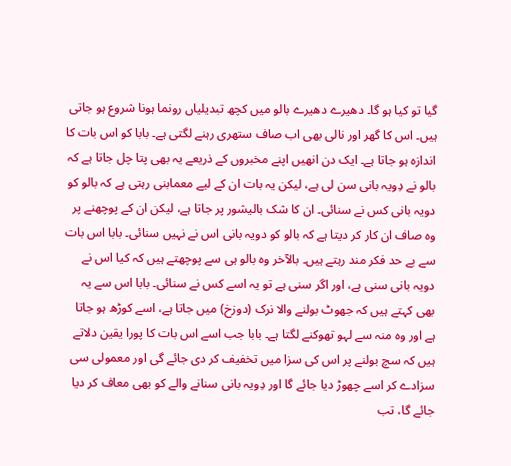گیا تو کیا ہو گا۔ دھیرے دھیرے بالو میں کچھ تبدیلیاں رونما ہونا شروع ہو جاتی ہیں۔ اس کا گھر اور نالی بھی اب صاف ستھری رہنے لگتی ہے۔ بابا کو اس بات کا اندازہ ہو جاتا ہے۔ ایک دن انھیں اپنے مخبروں کے ذریعے یہ بھی پتا چل جاتا ہے کہ بالو نے دِویہ بانی سن لی ہے، لیکن یہ بات ان کے لیے معمابنی رہتی ہے کہ بالو کو دویہ بانی کس نے سنائی۔ ان کا شک بالیشور پر جاتا ہے، لیکن ان کے پوچھنے پر وہ صاف ان کار کر دیتا ہے کہ بالو کو دویہ بانی اس نے نہیں سنائی۔ بابا اس بات سے بے حد فکر مند رہتے ہیں۔ بالآخر وہ بالو ہی سے پوچھتے ہیں کہ کیا اس نے دویہ بانی سنی ہے، اور اگر سنی ہے تو یہ اسے کس نے سنائی۔ بابا اس سے یہ بھی کہتے ہیں کہ جھوٹ بولنے والا نرک (دوزخ) میں جاتا ہے، اسے کوڑھ ہو جاتا ہے اور وہ منہ سے لہو تھوکنے لگتا ہے۔ بابا جب اسے اس بات کا پورا یقین دلاتے ہیں کہ سچ بولنے پر اس کی سزا میں تخفیف کر دی جائے گی اور معمولی سی سزادے کر اسے چھوڑ دیا جائے گا اور دِویہ بانی سنانے والے کو بھی معاف کر دیا جائے گا، تب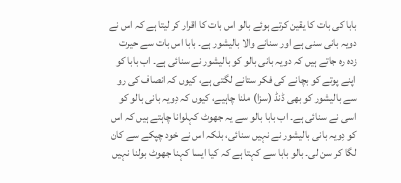بابا کی بات کا یقین کرتے ہوئے بالو اس بات کا اقرار کر لیتا ہے کہ اس نے دویہ بانی سنی ہے اور سنانے والا بالیشور ہے۔ بابا اس بات سے حیرت زدہ رہ جاتے ہیں کہ دویہ بانی بالو کو بالیشور نے سنائی ہے۔ اب بابا کو اپنے پوتے کو بچانے کی فکر ستانے لگتی ہے، کیوں کہ انصاف کی رو سے بالیشور کو بھی ڈنڈ (سزا) ملنا چاہیے، کیوں کہ دِویہ بانی بالو کو اسی نے سنائی ہے۔ اب بابا بالو سے یہ جھوٹ کہلوانا چاہتے ہیں کہ اس کو دِویہ بانی بالیشور نے نہیں سنائی، بلکہ اس نے خود چپکے سے کان لگا کر سن لی۔ بالو بابا سے کہتا ہے کہ کیا ایسا کہنا جھوٹ بولنا نہیں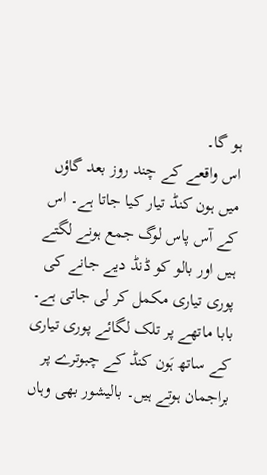ہو گا۔
اس واقعے کے چند روز بعد گاؤں میں ہون کنڈ تیار کیا جاتا ہے۔ اس کے آس پاس لوگ جمع ہونے لگتے ہیں اور بالو کو ڈنڈ دیے جانے کی پوری تیاری مکمل کر لی جاتی ہے۔ بابا ماتھے پر تلک لگائے پوری تیاری کے ساتھ ہَون کنڈ کے چبوترے پر براجمان ہوتے ہیں۔ بالیشور بھی وہاں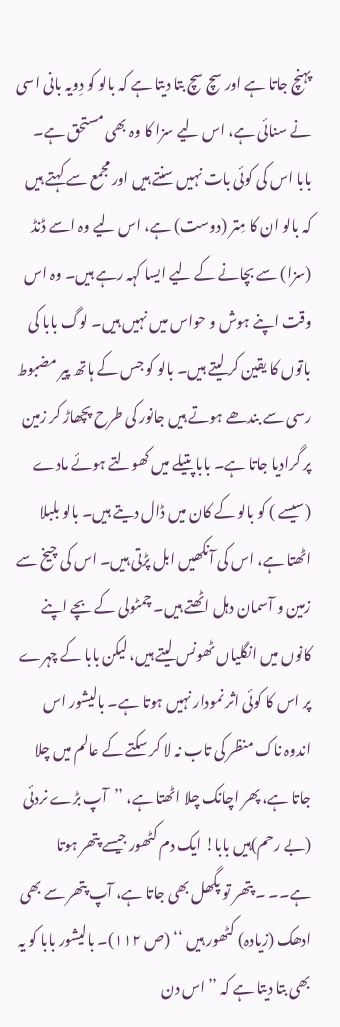پہنچ جاتا ہے اور سچ سچ بتا دیتا ہے کہ بالو کو دِویہ بانی اسی نے سنائی ہے، اس لیے سزا کا وہ بھی مستحق ہے۔ بابا اس کی کوئی بات نہیں سنتے ہیں اور مجمع سے کہتے ہیں کہ بالو ان کا مِتر (دوست) ہے، اس لیے وہ اسے ڈنڈ (سزا) سے بچانے کے لیے ایسا کہہ رہے ہیں۔ وہ اس وقت اپنے ہوش و حواس میں نہیں ہیں۔ لوگ بابا کی باتوں کا یقین کر لیتے ہیں۔ بالو کو جس کے ہاتھ پیر مضبوط رسی سے بندھے ہوتے ہیں جانور کی طرح پچھاڑ کر زمین پر گرادیا جاتا ہے۔ بابا پتیلے میں کھولتے ہوئے مادے (سیسے ) کو بالو کے کان میں ڈال دیتے ہیں۔ بالو بلبلا اٹھتا ہے، اس کی آنکھیں ابل پڑتی ہیں۔ اس کی چیخ سے زمین و آسمان دہل اٹھتے ہیں۔ چمٹولی کے بچے اپنے کانوں میں انگلیاں ٹھونس لیتے ہیں، لیکن بابا کے چہرے پر اس کا کوئی اثر نمودار نہیں ہوتا ہے۔ بالیشور اس اندوہ ناک منظر کی تاب نہ لا کر سکتے کے عالم میں چلا جاتا ہے، پھر اچانک چلا اٹھتا ہے، ’’آپ بڑے نردئی (بے رحم)ہیں بابا! ایک دم کٹھور جیسے پتھر ہوتا ہے۔۔ ۔ پتھر تو پگھل بھی جاتا ہے، آپ پتھر سے بھی ادھک (زیادہ) کٹھور ہیں ‘‘ (ص ۱۱۲)۔ بالیشور بابا کو یہ بھی بتا دیتا ہے کہ ’’اس دن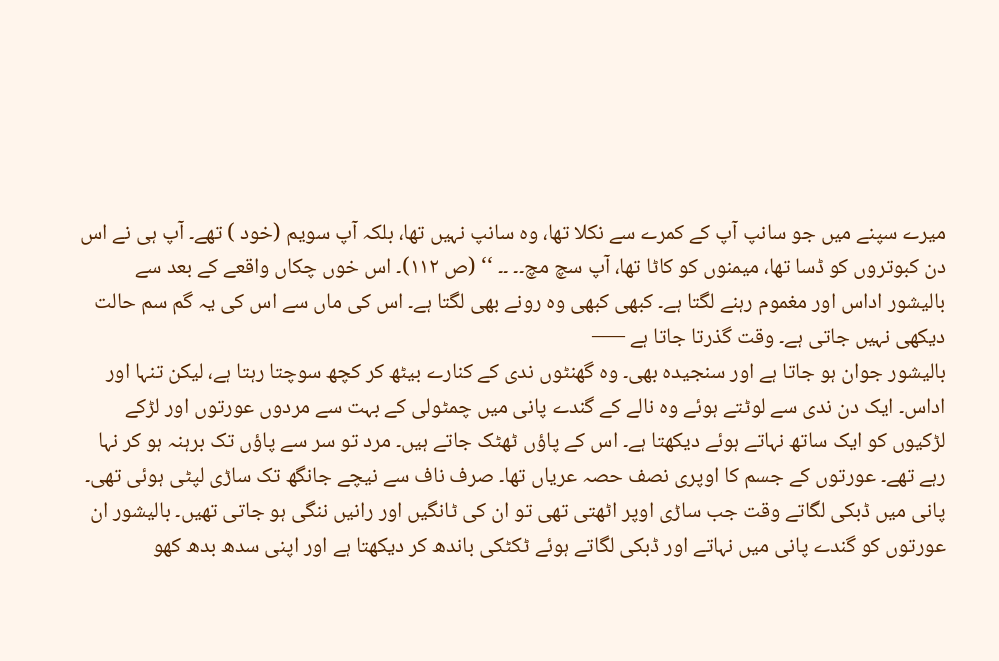میرے سپنے میں جو سانپ آپ کے کمرے سے نکلا تھا، وہ سانپ نہیں تھا، بلکہ آپ سویم (خود ) تھے۔ آپ ہی نے اس دن کبوتروں کو ڈسا تھا، میمنوں کو کاٹا تھا، آپ سچ مچ۔۔ ۔۔ ‘‘ (ص ۱۱۲)۔ اس خوں چکاں واقعے کے بعد سے بالیشور اداس اور مغموم رہنے لگتا ہے۔ کبھی کبھی وہ رونے بھی لگتا ہے۔ اس کی ماں سے اس کی یہ گم سم حالت دیکھی نہیں جاتی ہے۔ وقت گذرتا جاتا ہے —–
بالیشور جوان ہو جاتا ہے اور سنجیدہ بھی۔ وہ گھنٹوں ندی کے کنارے بیٹھ کر کچھ سوچتا رہتا ہے، لیکن تنہا اور اداس۔ ایک دن ندی سے لوٹتے ہوئے وہ نالے کے گندے پانی میں چمٹولی کے بہت سے مردوں عورتوں اور لڑکے لڑکیوں کو ایک ساتھ نہاتے ہوئے دیکھتا ہے۔ اس کے پاؤں ٹھٹک جاتے ہیں۔ مرد تو سر سے پاؤں تک برہنہ ہو کر نہا رہے تھے۔ عورتوں کے جسم کا اوپری نصف حصہ عریاں تھا۔ صرف ناف سے نیچے جانگھ تک ساڑی لپٹی ہوئی تھی۔ پانی میں ڈبکی لگاتے وقت جب ساڑی اوپر اٹھتی تھی تو ان کی ٹانگیں اور رانیں ننگی ہو جاتی تھیں۔ بالیشور ان عورتوں کو گندے پانی میں نہاتے اور ڈبکی لگاتے ہوئے ٹکٹکی باندھ کر دیکھتا ہے اور اپنی سدھ بدھ کھو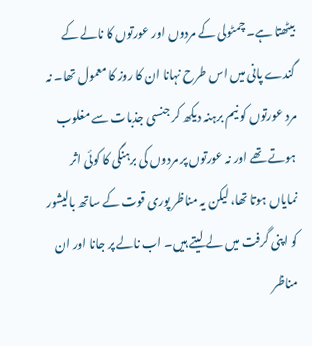بیٹھتا ہے۔ چمٹولی کے مردوں اور عورتوں کا نالے کے گندے پانی میں اس طرح نہانا ان کا روز کا معمول تھا۔ نہ مرد عورتوں کو نیم برہنہ دیکھ کر جنسی جذبات سے مغلوب ہوتے تھے اور نہ عورتوں پر مردوں کی برہنگی کا کوئی اثر نمایاں ہوتا تھا، لیکن یہ مناظر پوری قوت کے ساتھ بالیشور کو اپنی گرفت میں لے لیتے ہیں۔ اب نالے پر جانا اور ان مناظر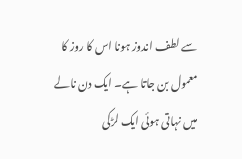سے لطف اندوز ہونا اس کا روز کا معمول بن جاتا ہے۔ ایک دن نالے میں نہاتی ہوئی ایک لڑکی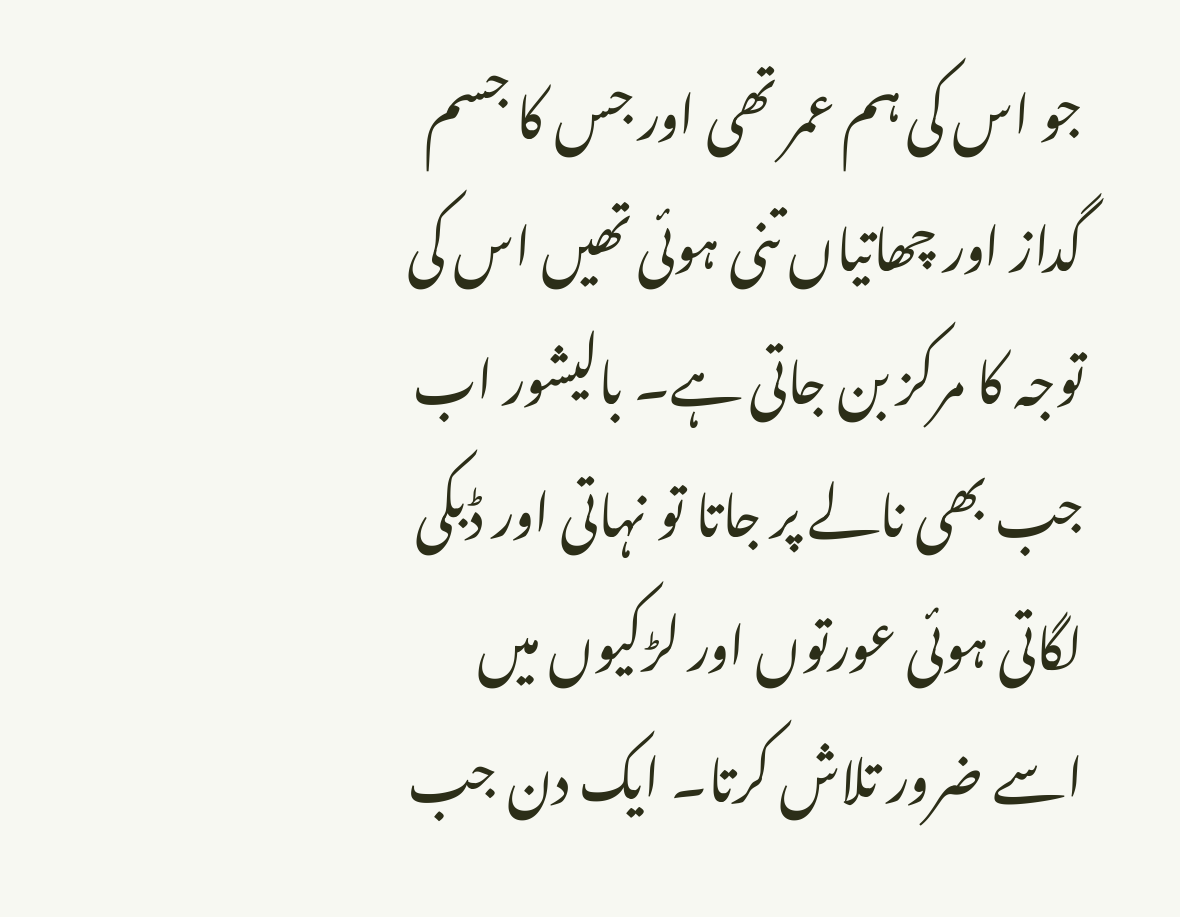جو اس کی ہم عمر تھی اور جس کا جسم گداز اور چھاتیاں تنی ہوئی تھیں اس کی توجہ کا مرکز بن جاتی ہے۔ بالیشور اب جب بھی نالے پر جاتا تو نہاتی اور ڈبکی لگاتی ہوئی عورتوں اور لڑکیوں میں اسے ضرور تلاش کرتا۔ ایک دن جب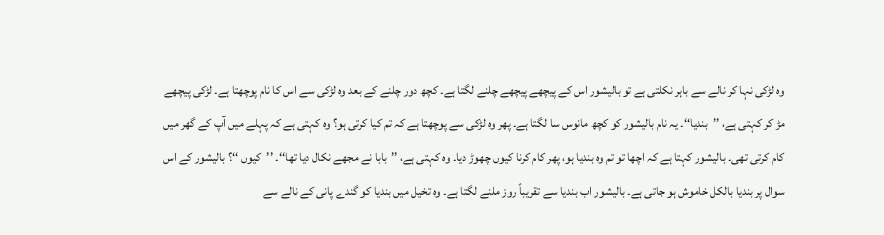وہ لڑکی نہا کر نالے سے باہر نکلتی ہے تو بالیشور اس کے پیچھے پیچھے چلنے لگتا ہے۔ کچھ دور چلنے کے بعد وہ لڑکی سے اس کا نام پوچھتا ہے۔ لڑکی پیچھے مڑ کر کہتی ہے، ’’بندیا‘‘۔ یہ نام بالیشور کو کچھ مانوس سا لگتا ہے۔ پھر وہ لڑکی سے پوچھتا ہے کہ تم کیا کرتی ہو؟ وہ کہتی ہے کہ پہلے میں آپ کے گھر میں کام کرتی تھی۔ بالیشور کہتا ہے کہ اچھا تو تم وہ بندیا ہو، پھر کام کرنا کیوں چھوڑ دیا۔ وہ کہتی ہے، ’’بابا نے مجھے نکال دیا تھا‘‘۔ ’’کیوں ‘‘؟ بالیشور کے اس سوال پر بندیا بالکل خاموش ہو جاتی ہے۔ بالیشور اب بندیا سے تقریباً روز ملنے لگتا ہے۔ وہ تخیل میں بندیا کو گندے پانی کے نالے سے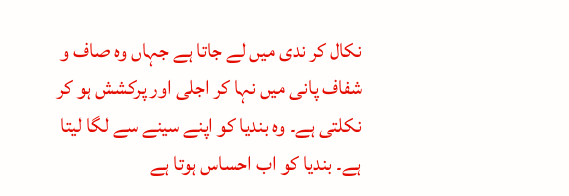نکال کر ندی میں لے جاتا ہے جہاں وہ صاف و شفاف پانی میں نہا کر اجلی اور پرکشش ہو کر نکلتی ہے۔ وہ بندیا کو اپنے سینے سے لگا لیتا ہے۔ بندیا کو اب احساس ہوتا ہے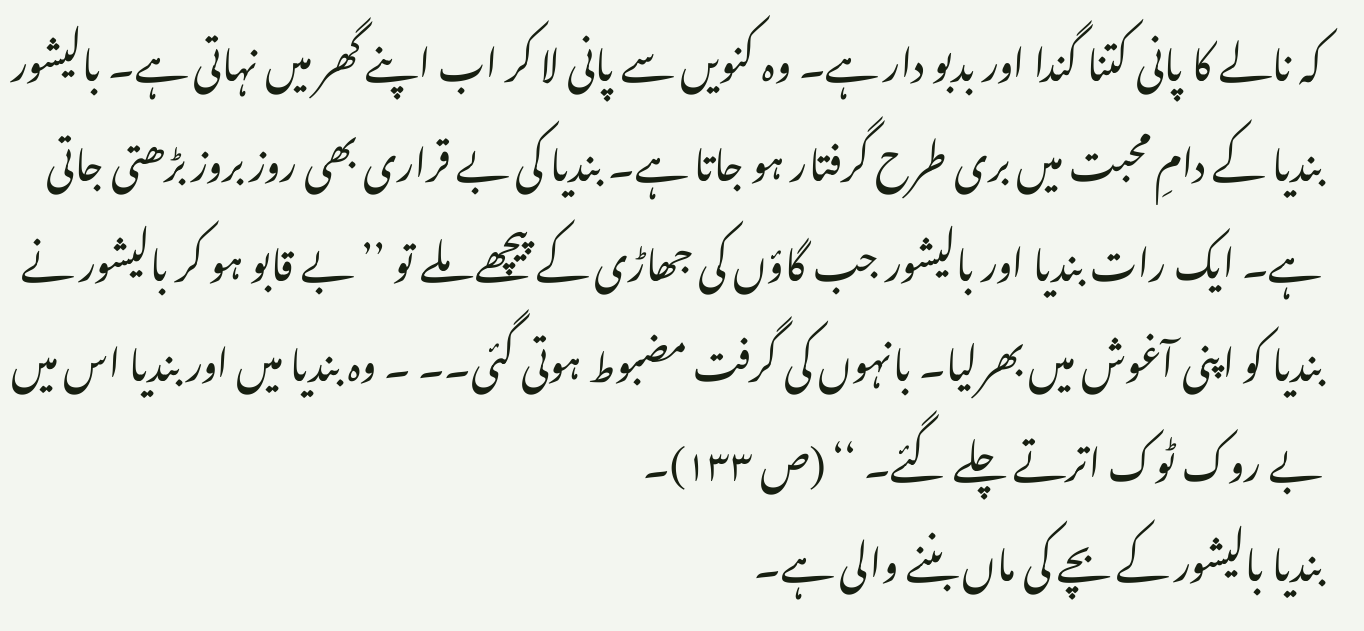کہ نالے کا پانی کتنا گندا اور بدبو دار ہے۔ وہ کنویں سے پانی لا کر اب اپنے گھر میں نہاتی ہے۔ بالیشور بندیا کے دامِ محبت میں بری طرح گرفتار ہو جاتا ہے۔ بندیا کی بے قراری بھی روز بروز بڑھتی جاتی ہے۔ ایک رات بندیا اور بالیشور جب گاؤں کی جھاڑی کے پیچھے ملے تو ’’بے قابو ہو کر بالیشور نے بندیا کو اپنی آغوش میں بھرلیا۔ بانہوں کی گرفت مضبوط ہوتی گئی۔۔ ۔ وہ بندیا میں اور بندیا اس میں بے روک ٹوک اترتے چلے گئے۔ ‘‘ (ص ۱۳۳)۔
بندیا بالیشور کے بچے کی ماں بننے والی ہے۔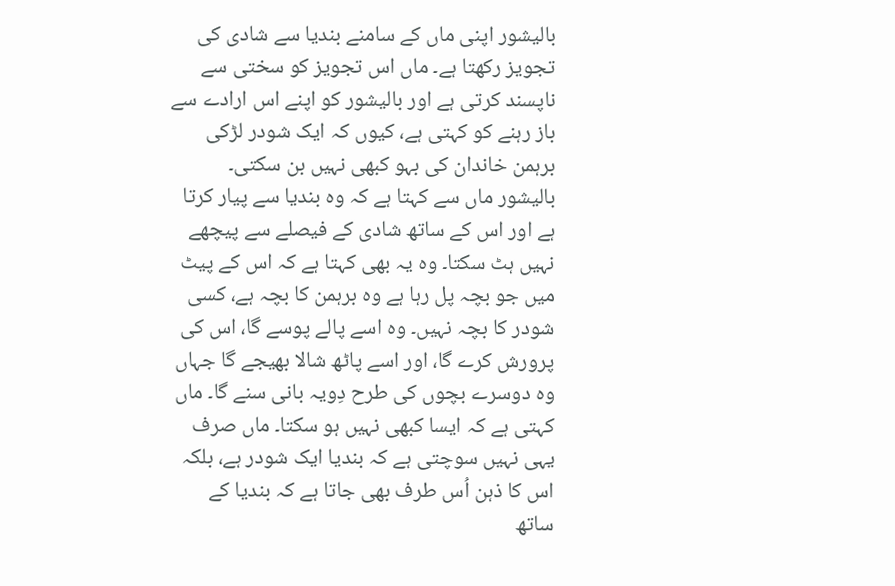بالیشور اپنی ماں کے سامنے بندیا سے شادی کی تجویز رکھتا ہے۔ ماں اس تجویز کو سختی سے ناپسند کرتی ہے اور بالیشور کو اپنے اس ارادے سے باز رہنے کو کہتی ہے، کیوں کہ ایک شودر لڑکی برہمن خاندان کی بہو کبھی نہیں بن سکتی۔ بالیشور ماں سے کہتا ہے کہ وہ بندیا سے پیار کرتا ہے اور اس کے ساتھ شادی کے فیصلے سے پیچھے نہیں ہٹ سکتا۔ وہ یہ بھی کہتا ہے کہ اس کے پیٹ میں جو بچہ پل رہا ہے وہ برہمن کا بچہ ہے، کسی شودر کا بچہ نہیں۔ وہ اسے پالے پوسے گا، اس کی پرورش کرے گا، اور اسے پاٹھ شالا بھیجے گا جہاں وہ دوسرے بچوں کی طرح دِویہ بانی سنے گا۔ ماں کہتی ہے کہ ایسا کبھی نہیں ہو سکتا۔ ماں صرف یہی نہیں سوچتی ہے کہ بندیا ایک شودر ہے، بلکہ اس کا ذہن اُس طرف بھی جاتا ہے کہ بندیا کے ساتھ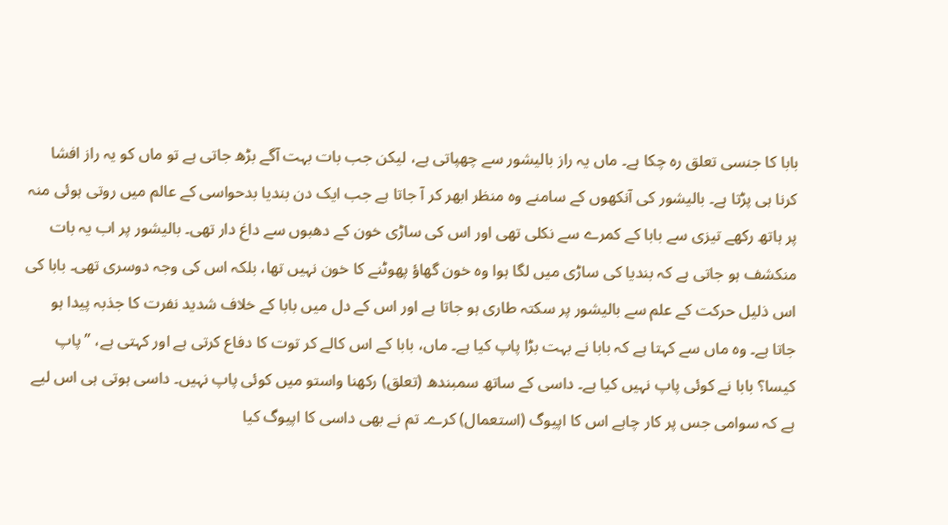بابا کا جنسی تعلق رہ چکا ہے۔ ماں یہ راز بالیشور سے چھپاتی ہے، لیکن جب بات بہت آگے بڑھ جاتی ہے تو ماں کو یہ راز افشا کرنا ہی پڑتا ہے۔ بالیشور کی آنکھوں کے سامنے وہ منظر ابھر کر آ جاتا ہے جب ایک دن بندیا بدحواسی کے عالم میں روتی ہوئی منہ پر ہاتھ رکھے تیزی سے بابا کے کمرے سے نکلی تھی اور اس کی ساڑی خون کے دھبوں سے داغ دار تھی۔ بالیشور پر اب یہ بات منکشف ہو جاتی ہے کہ بندیا کی ساڑی میں لگا ہوا وہ خون گھاؤ پھوٹنے کا خون نہیں تھا، بلکہ اس کی وجہ دوسری تھی۔ بابا کی اس ذلیل حرکت کے علم سے بالیشور پر سکتہ طاری ہو جاتا ہے اور اس کے دل میں بابا کے خلاف شدید نفرت کا جذبہ پیدا ہو جاتا ہے۔ وہ ماں سے کہتا ہے کہ بابا نے بہت بڑا پاپ کیا ہے۔ ماں، بابا کے اس کالے کر توت کا دفاع کرتی ہے اور کہتی ہے، ’’پاپ کیسا؟ بابا نے کوئی پاپ نہیں کیا ہے۔ داسی کے ساتھ سمبندھ (تعلق) رکھنا واستو میں کوئی پاپ نہیں۔ داسی ہوتی ہی اس لیے ہے کہ سوامی جس پر کار چاہے اس کا اپیوگ (استعمال) کرے۔ تم نے بھی داسی کا اپیوگ کیا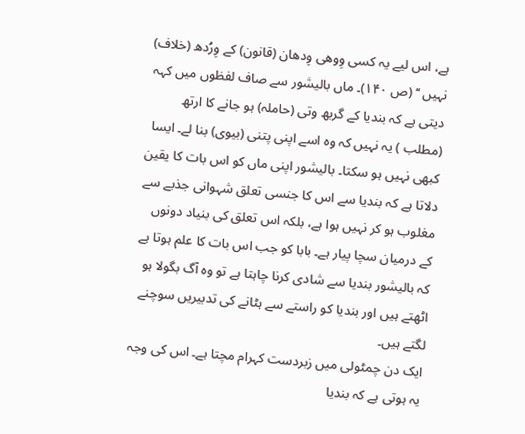ہے، اس لیے یہ کسی وِوھی وِدھان (قانون) کے وِرُدھ (خلاف) نہیں ‘‘ (ص ۱۴۰)۔ ماں بالیشور سے صاف لفظوں میں کہہ دیتی ہے کہ بندیا کے گربھ وتی (حاملہ) ہو جانے کا ارتھ (مطلب ) یہ نہیں کہ وہ اسے اپنی پتنی (بیوی) بنا لے۔ ایسا کبھی نہیں ہو سکتا۔ بالیشور اپنی ماں کو اس بات کا یقین دلاتا ہے کہ بندیا سے اس کا جنسی تعلق شہوانی جذبے سے مغلوب ہو کر نہیں ہوا ہے، بلکہ اس تعلق کی بنیاد دونوں کے درمیان سچا پیار ہے۔ بابا کو جب اس بات کا علم ہوتا ہے کہ بالیشور بندیا سے شادی کرنا چاہتا ہے تو وہ آگ بگولا ہو اٹھتے ہیں اور بندیا کو راستے سے ہٹانے کی تدبیریں سوچنے لگتے ہیں۔
ایک دن چمٹولی میں زبردست کہرام مچتا ہے۔ اس کی وجہ یہ ہوتی ہے کہ بندیا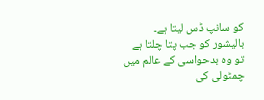کو سانپ ڈس لیتا ہے۔ بالیشور کو جب پتا چلتا ہے تو وہ بدحواسی کے عالم میں چمٹولی کی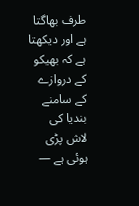طرف بھاگتا ہے اور دیکھتا ہے کہ بھیکو کے دروازے کے سامنے بندیا کی لاش پڑی ہوئی ہے —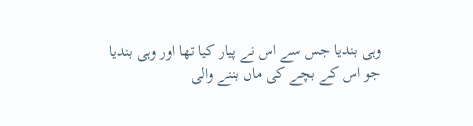وہی بندیا جس سے اس نے پیار کیا تھا اور وہی بندیا جو اس کے بچے کی ماں بننے والی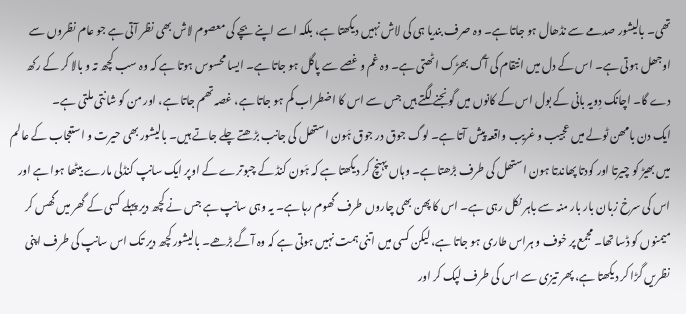تھی۔ بالیشور صدمے سے نڈھال ہو جاتا ہے۔ وہ صرف بندیا ہی کی لاش نہیں دیکھتا ہے، بلکہ اسے اپنے بچے کی معصوم لاش بھی نظر آتی ہے جو عام نظروں سے اوجھل ہوتی ہے۔ اس کے دل میں انتقام کی آگ بھڑک اٹھتی ہے۔ وہ غم و غصے سے پاگل ہو جاتا ہے۔ ایسا محسوس ہوتا ہے کہ وہ سب کچھ تہ و بالا کر کے رکھ دے گا۔ اچانک دِویہ بانی کے بول اس کے کانوں میں گونجنے لگتے ہیں جس سے اس کا اضطراب کم ہو جاتا ہے، غصہ تھم جاتا ہے، اور من کو شانتی ملتی ہے۔
ایک دن بامھن ٹولے میں عجیب و غریب واقعہ پیش آتا ہے۔ لوگ جوق در جوق ہَون استھل کی جانب بڑھتے چلے جاتے ہیں۔ بالیشور بھی حیرت و استعجاب کے عالم میں بھیڑ کو چیرتا اور کودتا پھاندتا ہون استھل کی طرف بڑھتا ہے۔ وہاں پہنچ کر دیکھتا ہے کہ ہَون کنڈ کے چبوترے کے اوپر ایک سانپ کنڈلی مارے بیٹھا ہوا ہے اور اس کی سرخ زبان بار بار منہ سے باہر نکل رہی ہے۔ اس کا پھن بھی چاروں طرف گھوم رہا ہے۔ یہ وہی سانپ ہے جس نے کچھ دیر پہلے کسی کے گھر میں گھس کر میمنوں کو ڈسا تھا۔ مجمع پر خوف و ہراس طاری ہو جاتا ہے، لیکن کسی میں اتنی ہمت نہیں ہوتی ہے کہ وہ آگے بڑھے۔ بالیشور کچھ دیر تک اس سانپ کی طرف اپنی نظریں گڑا کر دیکھتا ہے، پھر تیزی سے اس کی طرف لپک کر اور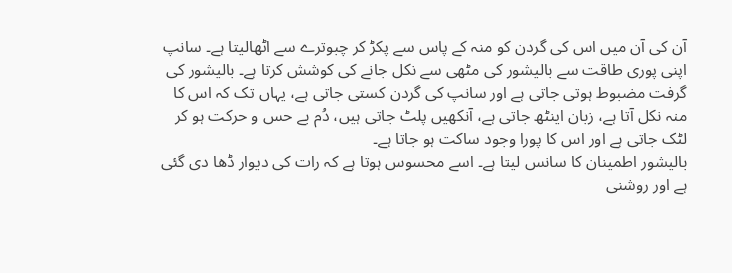آن کی آن میں اس کی گردن کو منہ کے پاس سے پکڑ کر چبوترے سے اٹھالیتا ہے۔ سانپ اپنی پوری طاقت سے بالیشور کی مٹھی سے نکل جانے کی کوشش کرتا ہے۔ بالیشور کی گرفت مضبوط ہوتی جاتی ہے اور سانپ کی گردن کستی جاتی ہے، یہاں تک کہ اس کا منہ نکل آتا ہے، زبان اینٹھ جاتی ہے، آنکھیں پلٹ جاتی ہیں، دُم بے حس و حرکت ہو کر لٹک جاتی ہے اور اس کا پورا وجود ساکت ہو جاتا ہے۔
بالیشور اطمینان کا سانس لیتا ہے۔ اسے محسوس ہوتا ہے کہ رات کی دیوار ڈھا دی گئی ہے اور روشنی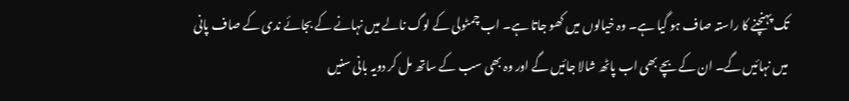تک پہنچنے کا راستہ صاف ہو گیا ہے۔ وہ خیالوں میں کھو جاتا ہے۔ اب چمٹولی کے لوگ نالے میں نہانے کے بجائے ندی کے صاف پانی میں نہائیں گے۔ ان کے بچے بھی اب پاٹھ شالا جائیں گے اور وہ بھی سب کے ساتھ مل کر دویہ بانی سنیں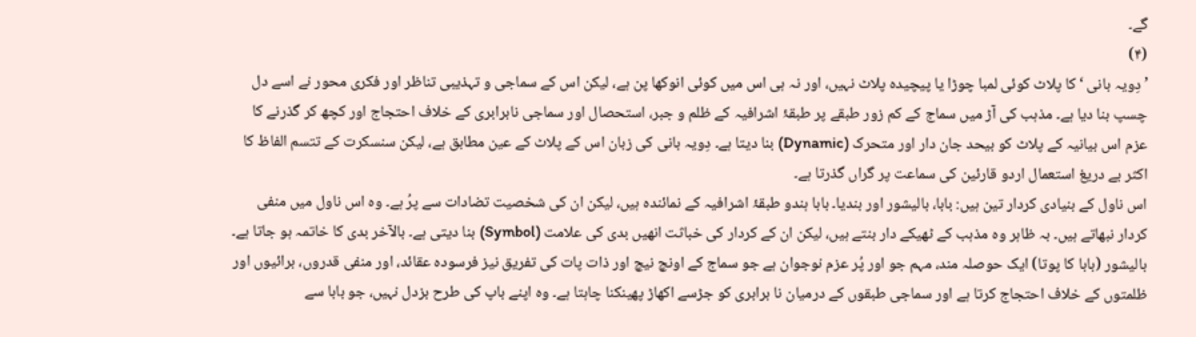گے۔
(۴)
’دِویہ بانی ‘ کا پلاٹ کوئی لمبا چوڑا یا پیچیدہ پلاٹ نہیں، اور نہ ہی اس میں کوئی انوکھا پن ہے، لیکن اس کے سماجی و تہذیبی تناظر اور فکری محور نے اسے دل چسپ بنا دیا ہے۔ مذہب کی آڑ میں سماج کے کم زور طبقے پر طبقۂ اشرافیہ کے ظلم و جبر، استحصال اور سماجی نابرابری کے خلاف احتجاج اور کچھ کر گذرنے کا عزم اس بیانیہ کے پلاٹ کو بیحد جان دار اور متحرک (Dynamic) بنا دیتا ہے۔ دِویہ بانی کی زبان اس کے پلاٹ کے عین مطابق ہے، لیکن سنسکرت کے تتسم الفاظ کا اکثر بے دریغ استعمال اردو قارئین کی سماعت پر گراں گذرتا ہے۔
اس ناول کے بنیادی کردار تین ہیں: بابا، بالیشور اور بندیا۔ بابا ہندو طبقۂ اشرافیہ کے نمائندہ ہیں، لیکن ان کی شخصیت تضادات سے پرُ ہے۔ وہ اس ناول میں منفی کردار نبھاتے ہیں۔ بہ ظاہر وہ مذہب کے ٹھیکے دار بنتے ہیں، لیکن ان کے کردار کی خباثت انھیں بدی کی علامت (Symbol) بنا دیتی ہے۔ بالآخر بدی کا خاتمہ ہو جاتا ہے۔ بالیشور (بابا کا پوتا) ایک حوصلہ مند، مہم جو اور پُر عزم نوجوان ہے جو سماج کے اونچ نیچ اور ذات پات کی تفریق نیز فرسودہ عقائد، اور منفی قدروں، برائیوں اور ظلمتوں کے خلاف احتجاج کرتا ہے اور سماجی طبقوں کے درمیان نا برابری کو جڑسے اکھاڑ پھینکنا چاہتا ہے۔ وہ اپنے باپ کی طرح بزدل نہیں، جو بابا سے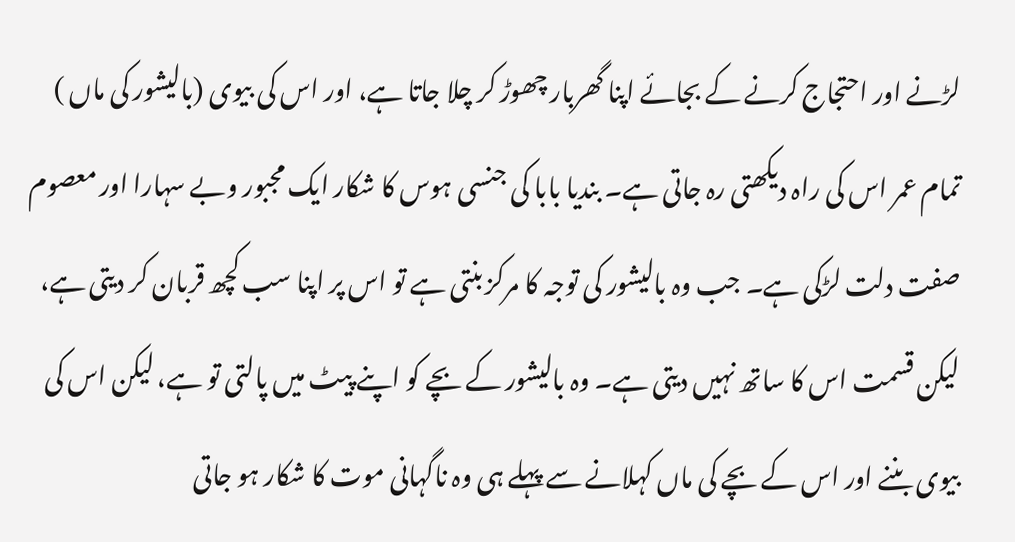لڑنے اور احتجاج کرنے کے بجائے اپنا گھربار چھوڑ کر چلا جاتا ہے، اور اس کی بیوی (بالیشور کی ماں ) تمام عمر اس کی راہ دیکھتی رہ جاتی ہے۔ بندیا بابا کی جنسی ہوس کا شکار ایک مجبور وبے سہارا اور معصوم صفت دلت لڑکی ہے۔ جب وہ بالیشور کی توجہ کا مرکز بنتی ہے تو اس پر اپنا سب کچھ قربان کر دیتی ہے، لیکن قسمت اس کا ساتھ نہیں دیتی ہے۔ وہ بالیشور کے بچے کو اپنے پیٹ میں پالتی تو ہے، لیکن اس کی بیوی بننے اور اس کے بچے کی ماں کہلانے سے پہلے ہی وہ ناگہانی موت کا شکار ہو جاتی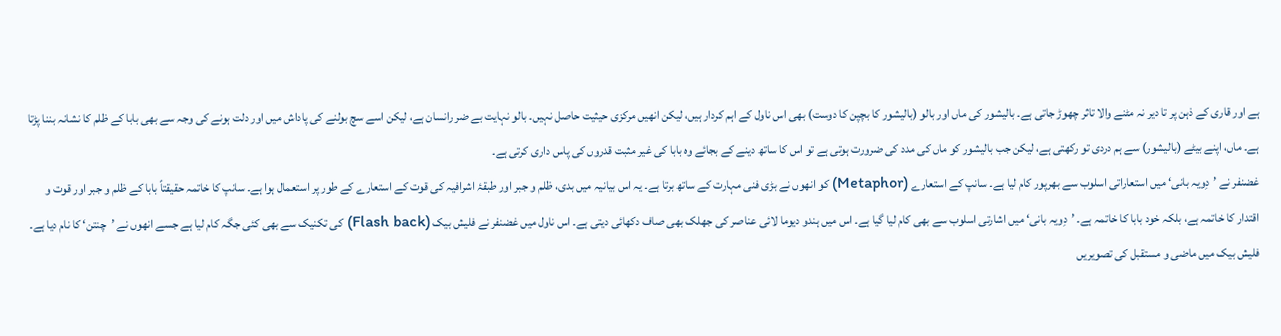ہے اور قاری کے ذہن پر تا دیر نہ مٹنے والا تاثر چھوڑ جاتی ہے۔ بالیشور کی ماں اور بالو (بالیشور کا بچپن کا دوست) بھی اس ناول کے اہم کردار ہیں، لیکن انھیں مرکزی حیثیت حاصل نہیں۔ بالو نہایت بے ضر رانسان ہے، لیکن اسے سچ بولنے کی پاداش میں اور دلت ہونے کی وجہ سے بھی بابا کے ظلم کا نشانہ بننا پڑتا ہے۔ ماں، اپنے بیٹے (بالیشور) سے ہم دردی تو رکھتی ہے، لیکن جب بالیشور کو ماں کی مدد کی ضرورت ہوتی ہے تو اس کا ساتھ دینے کے بجائے وہ بابا کی غیر مثبت قدروں کی پاس داری کرتی ہے۔
غضنفر نے ’دِویہ بانی‘ میں استعاراتی اسلوب سے بھرپور کام لیا ہے۔ سانپ کے استعارے (Metaphor) کو انھوں نے بڑی فنی مہارت کے ساتھ برتا ہے۔ یہ اس بیانیہ میں بدی، ظلم و جبر اور طبقۂ اشرافیہ کی قوت کے استعارے کے طور پر استعمال ہوا ہے۔ سانپ کا خاتمہ حقیقتاً بابا کے ظلم و جبر اور قوت و اقتدار کا خاتمہ ہے، بلکہ خود بابا کا خاتمہ ہے۔ ’دِویہ بانی‘ میں اشارتی اسلوب سے بھی کام لیا گیا ہے۔ اس میں ہندو دیوما لائی عناصر کی جھلک بھی صاف دکھائی دیتی ہے۔ اس ناول میں غضنفر نے فلیش بیک (Flash back) کی تکنیک سے بھی کئی جگہ کام لیا ہے جسے انھوں نے ’چنتن‘ کا نام دیا ہے۔ فلیش بیک میں ماضی و مستقبل کی تصویریں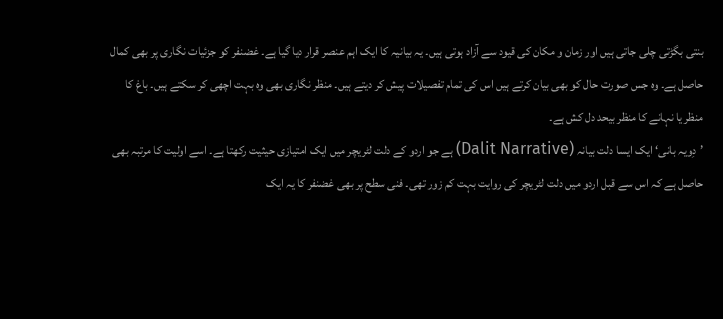بنتی بگڑتی چلی جاتی ہیں اور زمان و مکان کی قیود سے آزاد ہوتی ہیں۔ یہ بیانیہ کا ایک اہم عنصر قرار دیا گیا ہے۔ غضنفر کو جزئیات نگاری پر بھی کمال حاصل ہے۔ وہ جس صورت حال کو بھی بیان کرتے ہیں اس کی تمام تفصیلات پیش کر دیتے ہیں۔ منظر نگاری بھی وہ بہت اچھی کر سکتے ہیں۔ باغ کا منظر یا نہانے کا منظر بیحد دل کش ہے۔
’دِویہ بانی‘ ایک ایسا دلت بیانہ (Dalit Narrative) ہے جو اردو کے دلت لٹریچر میں ایک امتیازی حیثیت رکھتا ہے۔ اسے اولیت کا مرتبہ بھی حاصل ہے کہ اس سے قبل اردو میں دلت لٹریچر کی روایت بہت کم زور تھی۔ فنی سطح پر بھی غضنفر کا یہ ایک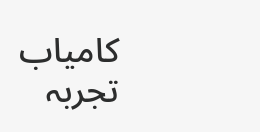کامیاب تجربہ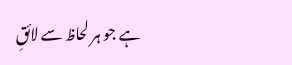ہے جو ہر لحاظ سے لائقِ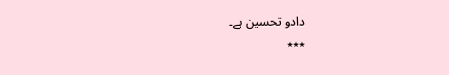دادو تحسین ہے۔
٭٭٭